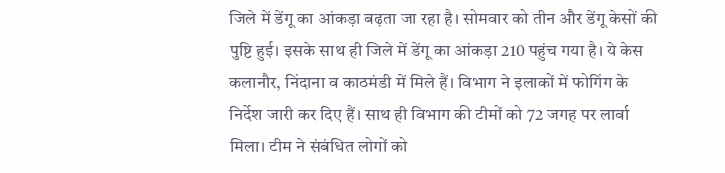जिले में डेंगू का आंकड़ा बढ़ता जा रहा है। सोमवार को तीन और डेंगू केसों की पुष्टि हुई। इसके साथ ही जिले में डेंगू का आंकड़ा 210 पहुंच गया है। ये केस कलानौर, निंदाना व काठमंडी में मिले हैं। विभाग ने इलाकों में फोगिंग के निर्देश जारी कर दिए हैं। साथ ही विभाग की टीमों को 72 जगह पर लार्वा मिला। टीम ने संबंधित लोगों को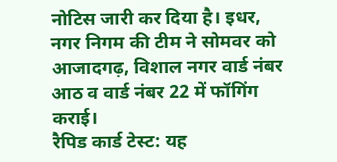नोटिस जारी कर दिया है। इधर, नगर निगम की टीम ने सोमवर को आजादगढ़, विशाल नगर वार्ड नंबर आठ व वार्ड नंबर 22 में फॉगिंग कराई।
रैपिड कार्ड टेस्ट: यह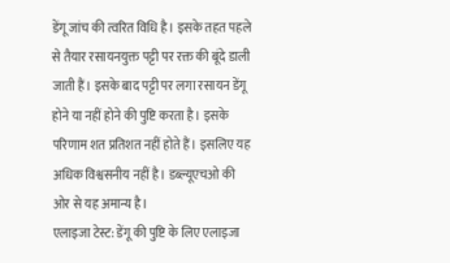डेंगू जांच की त्वरित विधि है। इसके तहत पहले से तैयार रसायनयुक्त पट्टी पर रक्त की बूंदे डाली जाती हैं। इसके बाद पट्टी पर लगा रसायन डेंगू होने या नहीं होने की पुष्टि करता है। इसके परिणाम शत प्रतिशत नहीं होते हैं। इसलिए यह अधिक विश्वसनीय नहीं है। डब्ल्यूएचओ की ओर से यह अमान्य है।
एलाइजा टेस्ट: डेंगू की पुष्टि के लिए एलाइजा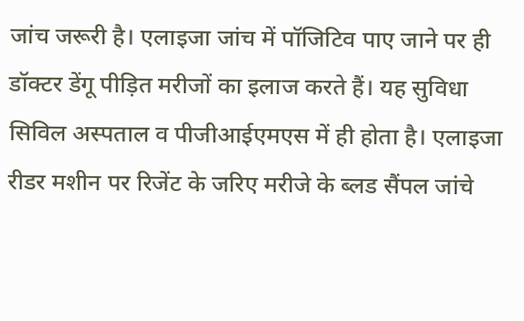जांच जरूरी है। एलाइजा जांच में पॉजिटिव पाए जाने पर ही डॉक्टर डेंगू पीड़ित मरीजों का इलाज करते हैं। यह सुविधा सिविल अस्पताल व पीजीआईएमएस में ही होता है। एलाइजा रीडर मशीन पर रिजेंट के जरिए मरीजे के ब्लड सैंपल जांचे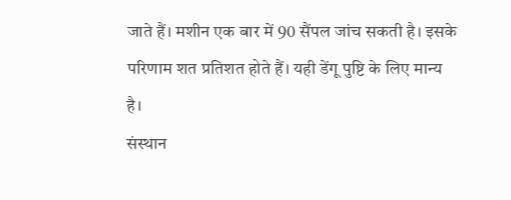जाते हैं। मशीन एक बार में 90 सैंपल जांच सकती है। इसके परिणाम शत प्रतिशत होते हैं। यही डेंगू पुष्टि के लिए मान्य है।
संस्थान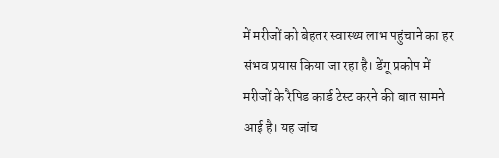में मरीजों को बेहतर स्वास्थ्य लाभ पहुंचाने का हर संभव प्रयास किया जा रहा है। डेंगू प्रकोप में मरीजों के रैपिड कार्ड टेस्ट करने की बात सामने आई है। यह जांच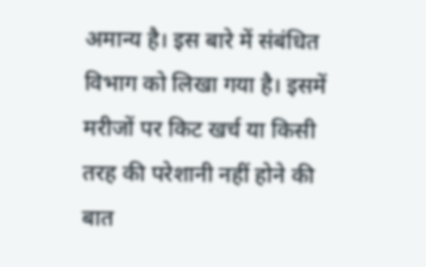अमान्य है। इस बारे में संबंधित विभाग को लिखा गया है। इसमें मरीजों पर किट खर्च या किसी तरह की परेशानी नहीं होने की बात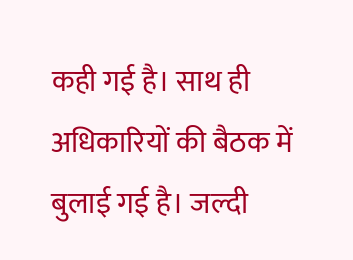कही गई है। साथ ही अधिकारियों की बैठक में बुलाई गई है। जल्दी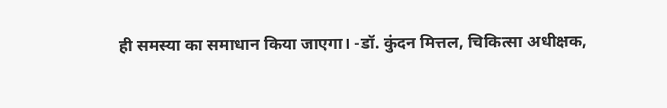ही समस्या का समाधान किया जाएगा। -डॉ. कुंदन मित्तल, चिकित्सा अधीक्षक,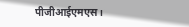पीजीआईएमएस।